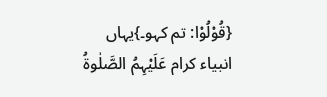{قُوْلُوْا: تم کہو۔}یہاں انبیاء کرام عَلَیْہِمُ الصَّلٰوۃُ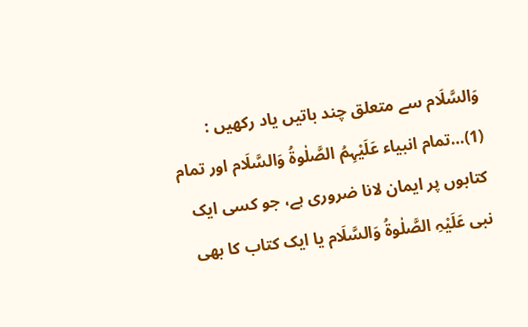وَالسَّلَام سے متعلق چند باتیں یاد رکھیں :
(1)…تمام انبیاء عَلَیْہِمُ الصَّلٰوۃُ وَالسَّلَام اور تمام کتابوں پر ایمان لانا ضروری ہے، جو کسی ایک نبی عَلَیْہِ الصَّلٰوۃُ وَالسَّلَام یا ایک کتاب کا بھی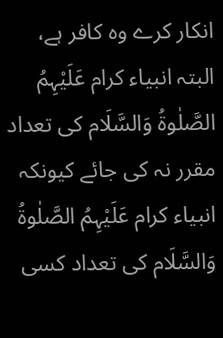انکار کرے وہ کافر ہے، البتہ انبیاء کرام عَلَیْہِمُ الصَّلٰوۃُ وَالسَّلَام کی تعداد مقرر نہ کی جائے کیونکہ انبیاء کرام عَلَیْہِمُ الصَّلٰوۃُ وَالسَّلَام کی تعداد کسی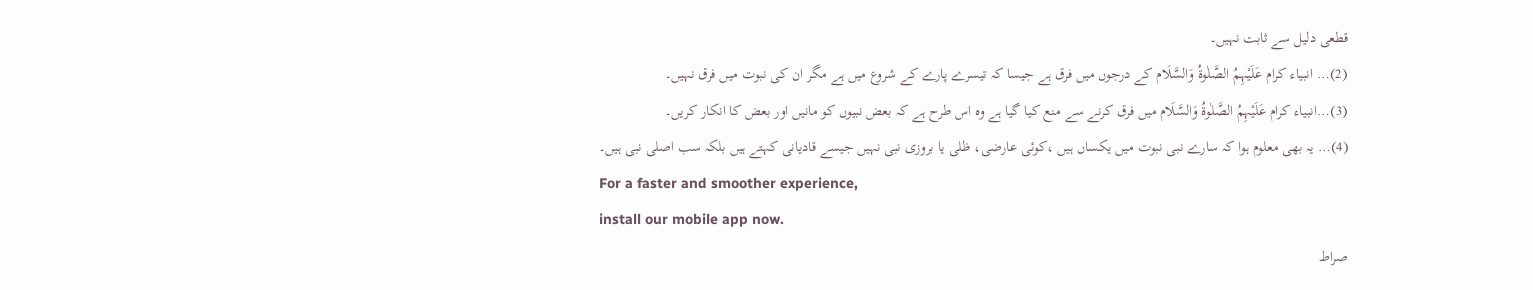قطعی دلیل سے ثابت نہیں۔
(2)… انبیاء کرام عَلَیْہِمُ الصَّلٰوۃُ وَالسَّلَام کے درجوں میں فرق ہے جیسا کہ تیسرے پارے کے شروع میں ہے مگر ان کی نبوت میں فرق نہیں۔
(3)…انبیاء کرام عَلَیْہِمُ الصَّلٰوۃُ وَالسَّلَام میں فرق کرنے سے منع کیا گیا ہے وہ اس طرح ہے کہ بعض نبیوں کو مانیں اور بعض کا انکار کریں۔
(4)… یہ بھی معلوم ہوا کہ سارے نبی نبوت میں یکساں ہیں ،کوئی عارضی، ظلی یا بروزی نبی نہیں جیسے قادیانی کہتے ہیں بلکہ سب اصلی نبی ہیں۔
For a faster and smoother experience,
install our mobile app now.
صراط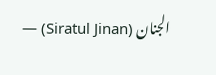الجنان (Siratul Jinan) —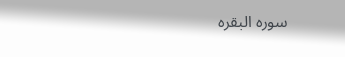سورہ البقرہ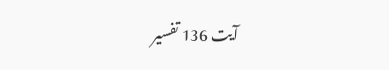آیت 136 تفسیر